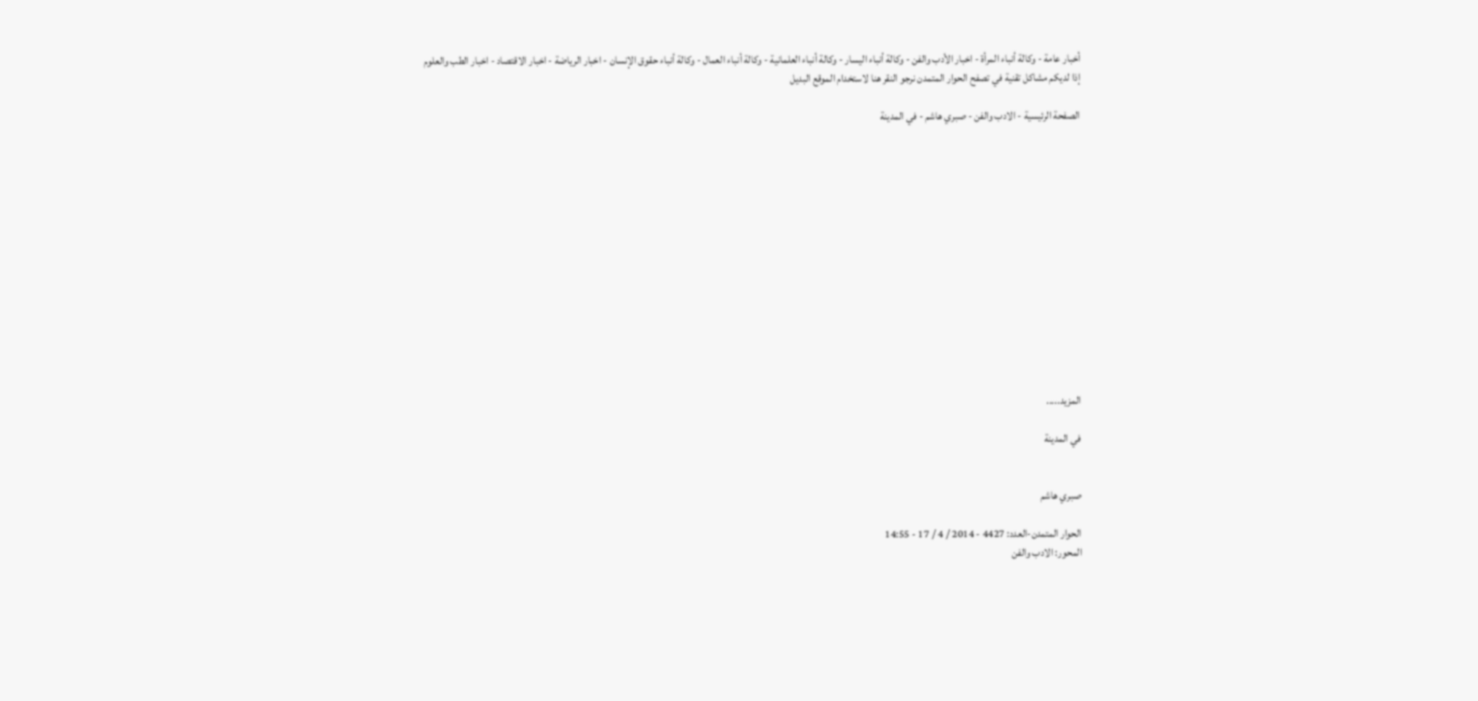أخبار عامة - وكالة أنباء المرأة - اخبار الأدب والفن - وكالة أنباء اليسار - وكالة أنباء العلمانية - وكالة أنباء العمال - وكالة أنباء حقوق الإنسان - اخبار الرياضة - اخبار الاقتصاد - اخبار الطب والعلوم
إذا لديكم مشاكل تقنية في تصفح الحوار المتمدن نرجو النقر هنا لاستخدام الموقع البديل

الصفحة الرئيسية - الادب والفن - صبري هاشم - في المدينة














المزيد.....

في المدينة


صبري هاشم

الحوار المتمدن-العدد: 4427 - 2014 / 4 / 17 - 14:55
المحور: الادب والفن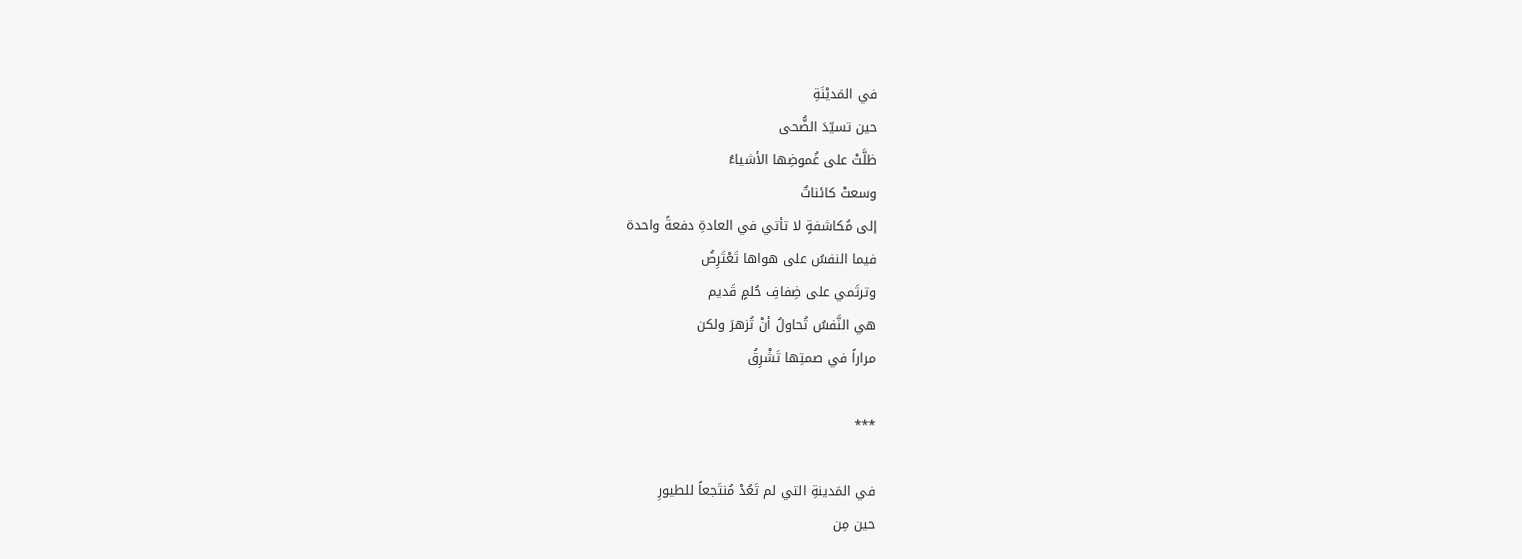في المَديْنَةِ
حين تسيّدَ الضُّحى
ظلَّتْ على غُموضِها الأشياءُ
وسعتْ كائناتٌ
إلى مُكاشفةٍ لا تأتي في العادةِ دفعةً واحدة
فيما النفسُ على هواها تَعْتَرِضُ
وترتَمي على ضِفافِ حُلمٍ قَديم
هي النَّفسُ تُحاولُ أنْ تُزهرَ ولكن
مراراً في صمتِها تَشْرِقُ

***

في المَدينةِ التي لم تَعُدْ مُنتَجعاً للطيورِ
حين مِن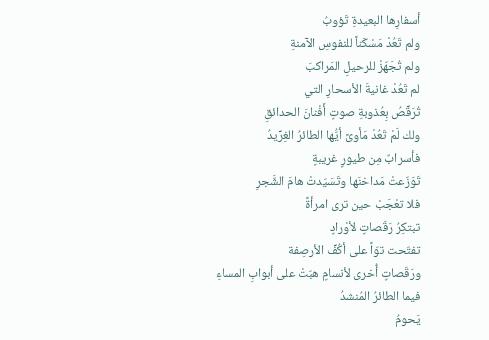أسفارِها البعيدةِ تَؤوبُ
ولم تَعُدْ مَسْكَناً للنفوسِ الآمنةِ
ولم تُجَهّزْ للرحيلِ المَراكبَ
لم تَعُدْ غانيةَ الأسحارِ التي
تُرَقِّصُ بِعُذوبةِ صوتٍ أَفْنانَ الحدائقِ
ولك لَمْ تَعُدْ مَأوىً أيُّها الطائرُ الغِرِّيدُ
فأسرابٌ مِن طيورٍ غريبةٍ
تَوَزّعتْ مَداخنَها وتَسَيّدتْ هامَ الشَّجرِ
فلا تعْجَبْ حين ترى امرأةً
تبتكِرُ رَقَصاتٍ لأوْرادٍ
تفتّحت توّاً على أكُفِّ الأرصِفة
ورَقَصاتٍ أُخرى لأنسامٍ هبّتْ على أبوابِ المساءِ
فيما الطائرُ المُنشدُ
يَحومُ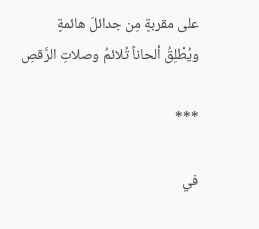على مقربةٍ مِن جدائلَ هائمةٍ
ويُطْلِقُ ألحاناً تُلائمُ وصلاتِ الرَّقصِ

***

في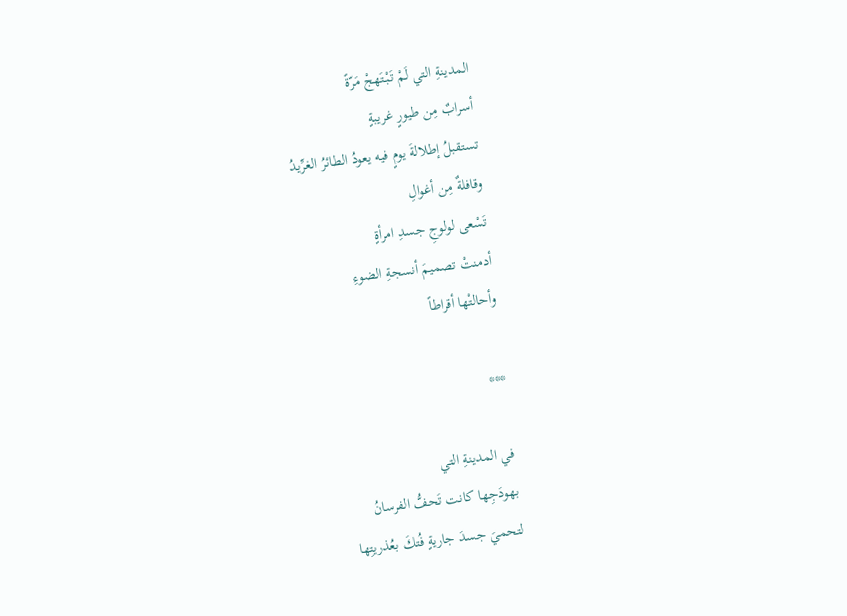المدينةِ التي لَمْ تَبْتَهجْ مَرّةً
أسرابٌ مِن طيورٍ غريبةٍ
تستقبلُ إطلالةَ يومٍ فيه يعودُ الطائرُ الغرِّيدُ
وقافلةٌ مِن أغوالِ
تَسْعى لولوجِ جسدِ امرأةٍ
أدمنتْ تصميمَ أنسجةِ الضوءِ
وأحالتْها أقراطاً

***

في المدينةِ التي
بهودَجِها كانت تَحفُّ الفرسانُ
لتحميَ جسدَ جاريةٍ فُتكَ بعُذريتِها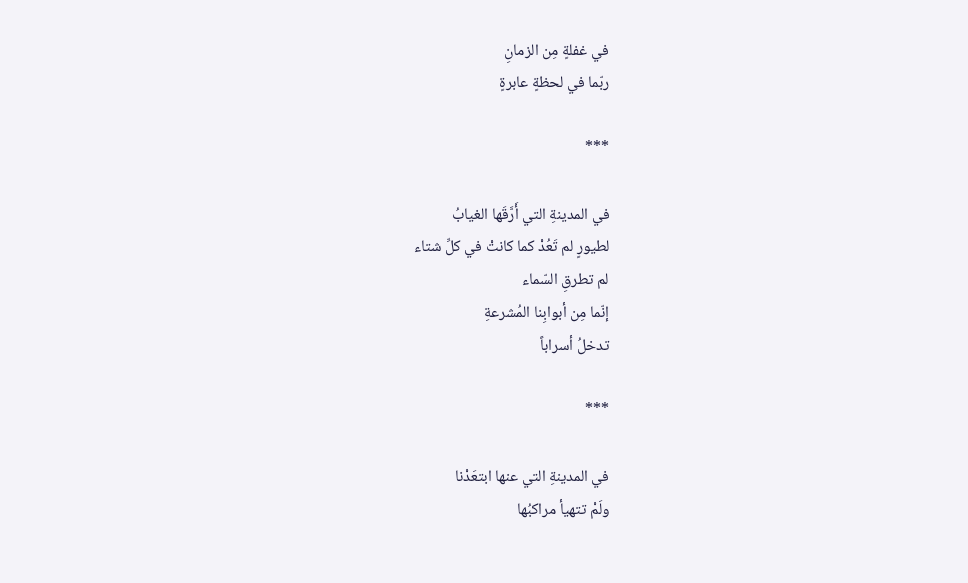في غفلةٍ مِن الزمانِ
ربّما في لحظةٍ عابرةٍ

***

في المدينةِ التي أَرَّقَها الغيابُ
لطيورٍ لم تَعُدْ كما كانتْ في كلِّ شتاء
لم تطرقِ السّماء
إنّما مِن أبوابِنا المُشرعةِ
تدخلُ أسراباً

***

في المدينةِ التي عنها ابتعَدْنا
ولَمْ تتهيأ مراكبُها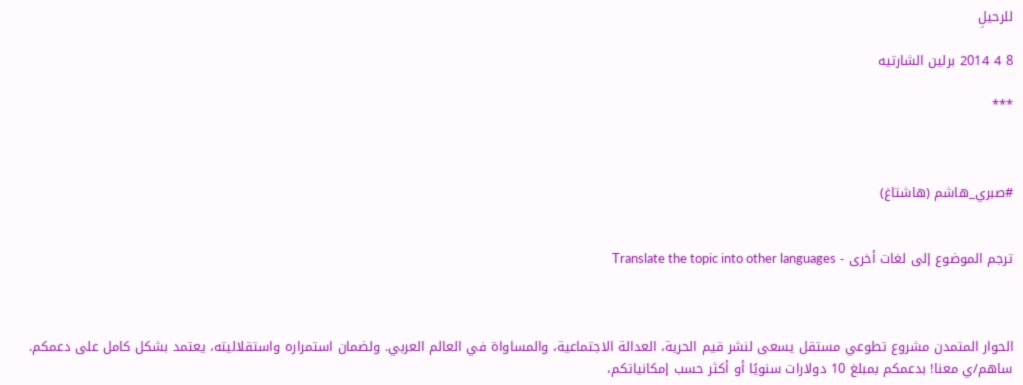للرحيلِ

8 4 2014 برلين الشارتيه

***



#صبري_هاشم (هاشتاغ)


ترجم الموضوع إلى لغات أخرى - Translate the topic into other languages



الحوار المتمدن مشروع تطوعي مستقل يسعى لنشر قيم الحرية، العدالة الاجتماعية، والمساواة في العالم العربي. ولضمان استمراره واستقلاليته، يعتمد بشكل كامل على دعمكم. ساهم/ي معنا! بدعمكم بمبلغ 10 دولارات سنويًا أو أكثر حسب إمكانياتكم،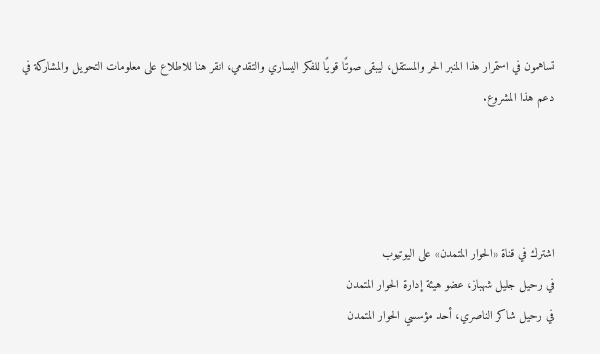تساهمون في استمرار هذا المنبر الحر والمستقل، ليبقى صوتًا قويًا للفكر اليساري والتقدمي، انقر هنا للاطلاع على معلومات التحويل والمشاركة في دعم هذا المشروع.




اشترك في قناة «الحوار المتمدن» على اليوتيوب
في رحيل جليل شهباز، عضو هيئة إدارة الحوار المتمدن
في رحيل شاكر الناصري، أحد مؤسسي الحوار المتمدن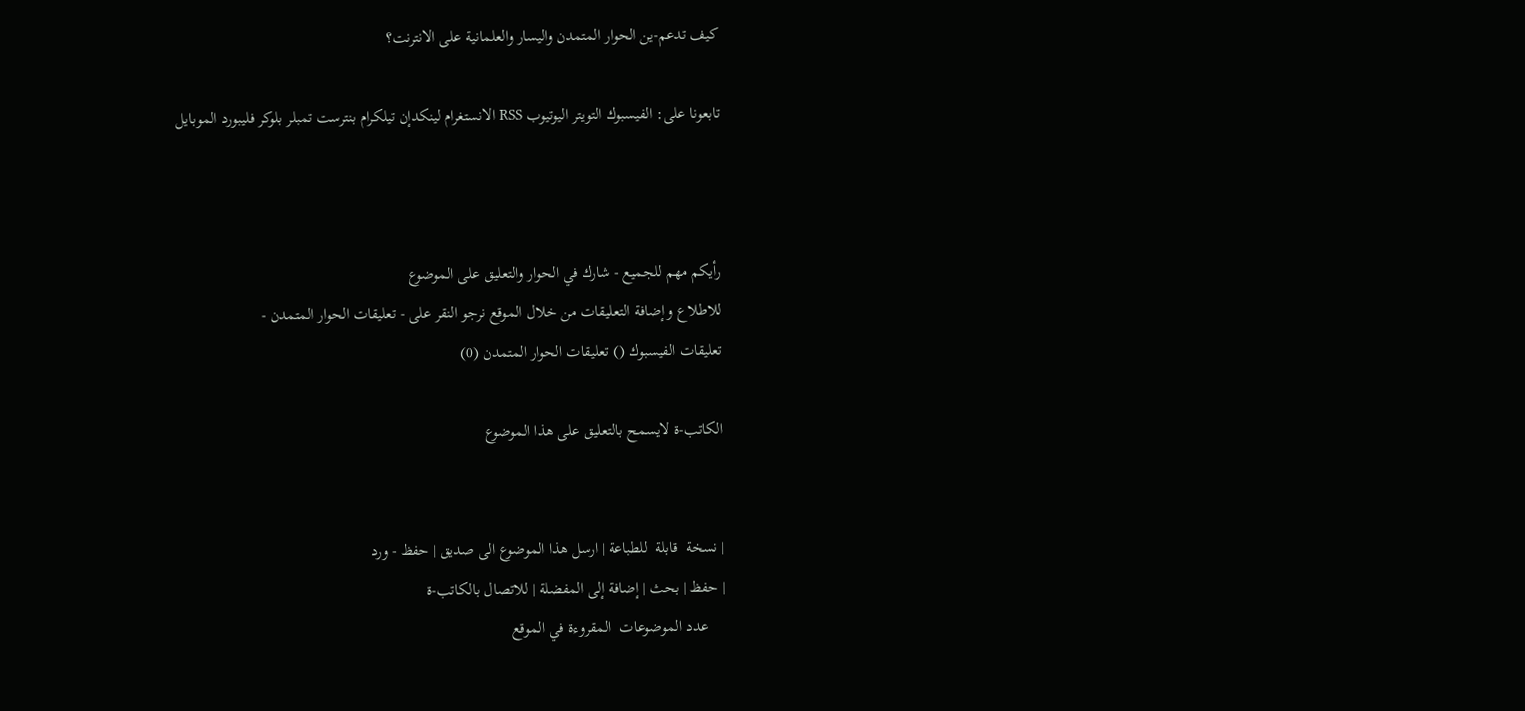كيف تدعم-ين الحوار المتمدن واليسار والعلمانية على الانترنت؟

تابعونا على: الفيسبوك التويتر اليوتيوب RSS الانستغرام لينكدإن تيلكرام بنترست تمبلر بلوكر فليبورد الموبايل



رأيكم مهم للجميع - شارك في الحوار والتعليق على الموضوع
للاطلاع وإضافة التعليقات من خلال الموقع نرجو النقر على - تعليقات الحوار المتمدن -
تعليقات الفيسبوك () تعليقات الحوار المتمدن (0)

الكاتب-ة لايسمح بالتعليق على هذا الموضوع


| نسخة  قابلة  للطباعة | ارسل هذا الموضوع الى صديق | حفظ - ورد
| حفظ | بحث | إضافة إلى المفضلة | للاتصال بالكاتب-ة
    عدد الموضوعات  المقروءة في الموقع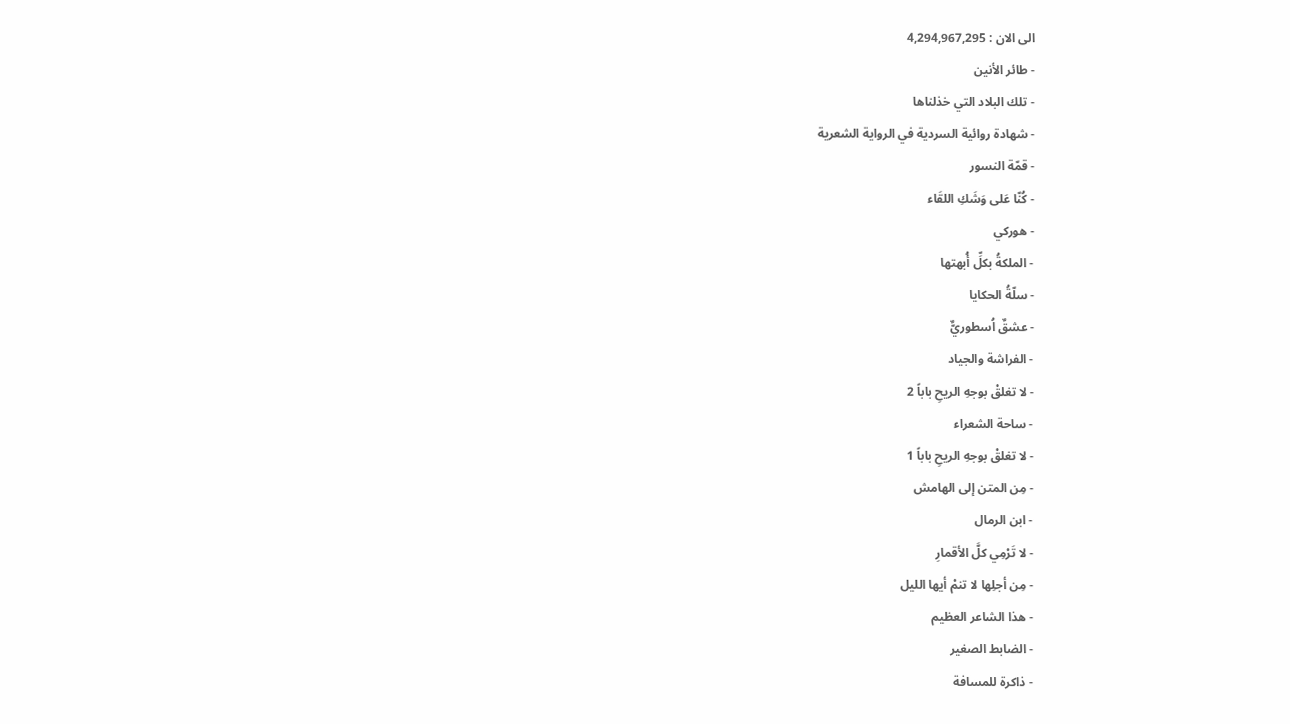الى الان : 4,294,967,295
- طائر الأنين
- تلك البلاد التي خذلناها
- شهادة روائية السردية في الرواية الشعرية
- قمّة النسور
- كُنّا عَلى وَشَكِ اللقَاء
- هوركي
- الملكةُ بكلِّ أُبهتها
- سلّةُ الحكايا
- عشقٌ اُسطوريٌّ
- الفراشة والجياد
- لا تغلقْ بوجهِ الريحِ باباً 2
- ساحة الشعراء
- لا تغلقْ بوجهِ الريحِ باباً 1
- مِن المتن إلى الهامش
- ابن الرمال
- لا تَرْمِي كلَّ الأقمارِ
- مِن أجلِها لا تنمْ أيها الليل
- هذا الشاعر العظيم
- الضابط الصغير
- ذاكرة للمسافة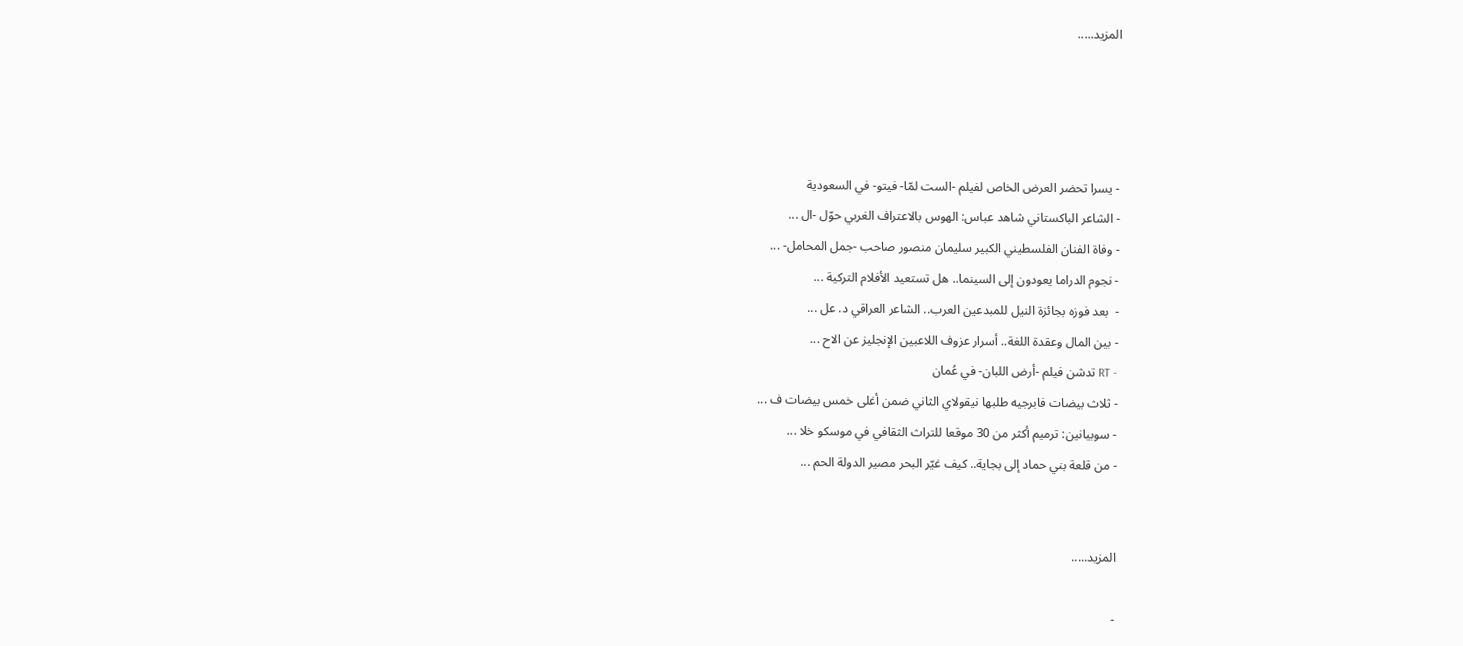المزيد.....




- يسرا تحضر العرض الخاص لفيلم -الست لمّا- فيتو- في السعودية
- الشاعر الباكستاني شاهد عباس: الهوس بالاعتراف الغربي حوّل -ال ...
- وفاة الفنان الفلسطيني الكبير سليمان منصور صاحب -جمل المحامل- ...
- نجوم الدراما يعودون إلى السينما.. هل تستعيد الأفلام التركية ...
-  بعد فوزه بجائزة النيل للمبدعين العرب.. الشاعر العراقي د. عل ...
- بين المال وعقدة اللغة.. أسرار عزوف اللاعبين الإنجليز عن الاح ...
- RT تدشن فيلم -أرض اللبان- في عُمان
- ثلاث بيضات فابرجيه طلبها نيقولاي الثاني ضمن أغلى خمس بيضات ف ...
- سوبيانين: ترميم أكثر من 30 موقعا للتراث الثقافي في موسكو خلا ...
- من قلعة بني حماد إلى بجاية.. كيف غيّر البحر مصير الدولة الحم ...


المزيد.....

-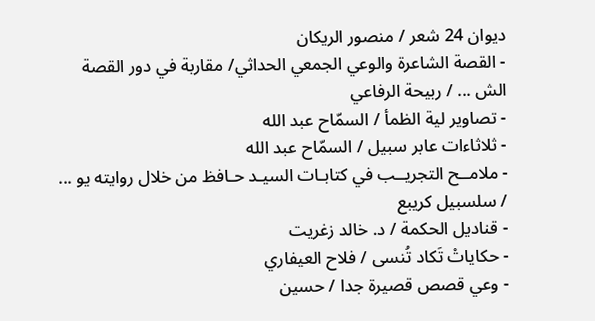ديوان 24 شعر / منصور الريكان
- القصة الشاعرة والوعي الجمعي الحداثي/ مقاربة في دور القصة الش ... / ربيحة الرفاعي
- تصاوير لية الظمأ / السمّاح عبد الله
- ثلاثاءات عابر سبيل / السمّاح عبد الله
- ملامــح التجريــب في كتابـات السيـد حـافظ من خلال روايته يو ... / سلسبيل كريبع
- قناديل الحكمة / د. خالد زغريت
- حكاياتْ تَكاد تُنسى / فلاح العيفاري
- وعي قصص قصيرة جدا / حسين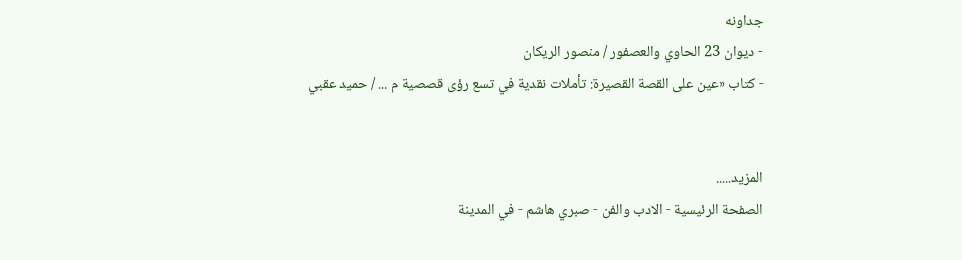جداونه
- ديوان 23 الحاوي والعصفور / منصور الريكان
- كتاب «عين على القصة القصيرة: تأملات نقدية في تسع رؤى قصصية م ... / حميد عقبي


المزيد.....
الصفحة الرئيسية - الادب والفن - صبري هاشم - في المدينة